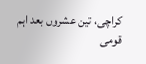کراچی، تین عشروں بعد اہم قومی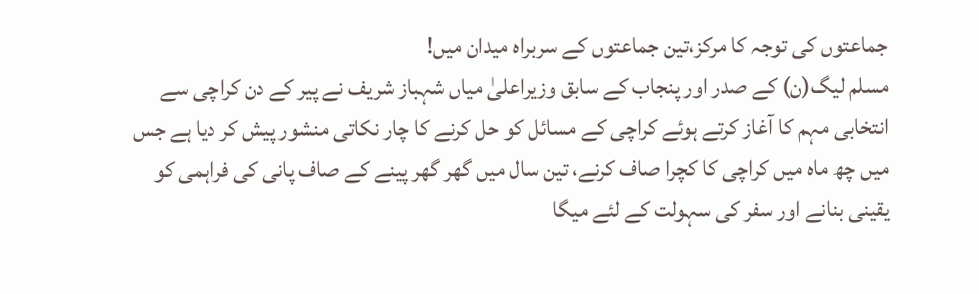جماعتوں کی توجہ کا مرکز،تین جماعتوں کے سربراہ میدان میں!
مسلم لیگ(ن) کے صدر اور پنجاب کے سابق وزیراعلیٰ میاں شہباز شریف نے پیر کے دن کراچی سے انتخابی مہم کا آغاز کرتے ہوئے کراچی کے مسائل کو حل کرنے کا چار نکاتی منشور پیش کر دیا ہے جس میں چھ ماہ میں کراچی کا کچرا صاف کرنے، تین سال میں گھر گھر پینے کے صاف پانی کی فراہمی کو یقینی بنانے اور سفر کی سہولت کے لئے میگا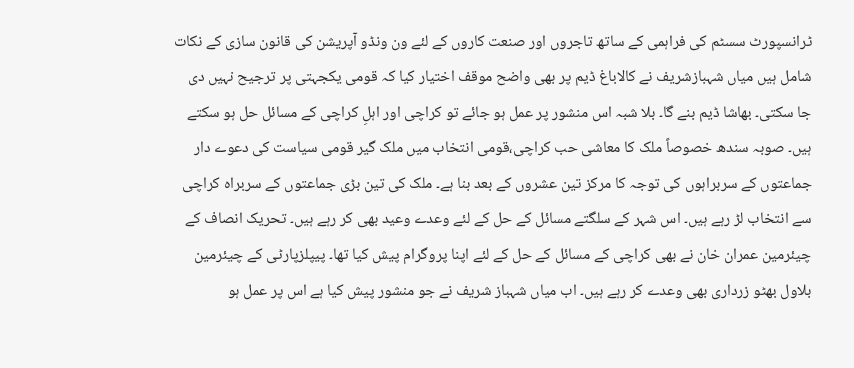ٹرانسپورٹ سسٹم کی فراہمی کے ساتھ تاجروں اور صنعت کاروں کے لئے ون ونڈو آپریشن کی قانون سازی کے نکات شامل ہیں میاں شہبازشریف نے کالاباغ ڈیم پر بھی واضح موقف اختیار کیا کہ قومی یکجہتی پر ترجیح نہیں دی جا سکتی۔ بھاشا ڈیم بنے گا۔ بلا شبہ اس منشور پر عمل ہو جائے تو کراچی اور اہلِ کراچی کے مسائل حل ہو سکتے ہیں۔ صوبہ سندھ خصوصاً ملک کا معاشی حب کراچی،قومی انتخاب میں ملک گیر قومی سیاست کی دعوے دار جماعتوں کے سربراہوں کی توجہ کا مرکز تین عشروں کے بعد بنا ہے۔ ملک کی تین بڑی جماعتوں کے سربراہ کراچی سے انتخاب لڑ رہے ہیں۔ اس شہر کے سلگتے مسائل کے حل کے لئے وعدے وعید بھی کر رہے ہیں۔ تحریک انصاف کے چیئرمین عمران خان نے بھی کراچی کے مسائل کے حل کے لئے اپنا پروگرام پیش کیا تھا۔ پیپلزپارٹی کے چیئرمین بلاول بھٹو زرداری بھی وعدے کر رہے ہیں۔ اب میاں شہباز شریف نے جو منشور پیش کیا ہے اس پر عمل ہو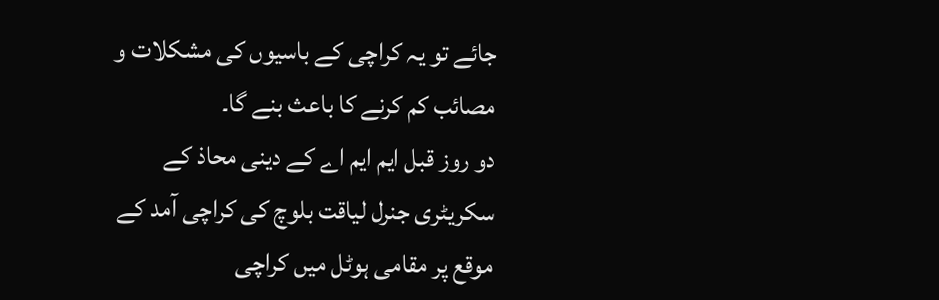جائے تو یہ کراچی کے باسیوں کی مشکلات و مصائب کم کرنے کا باعث بنے گا۔
دو روز قبل ایم ایم اے کے دینی محاذ کے سکریٹری جنرل لیاقت بلوچ کی کراچی آمد کے موقع پر مقامی ہوٹل میں کراچی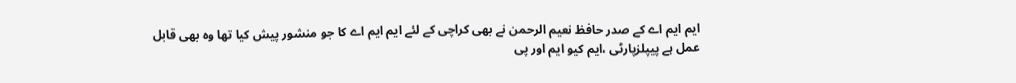ایم ایم اے کے صدر حافظ نعیم الرحمن نے بھی کراچی کے لئے ایم ایم اے کا جو منشور پیش کیا تھا وہ بھی قابل عمل ہے پیپلزپارٹی ،ایم کیو ایم اور پی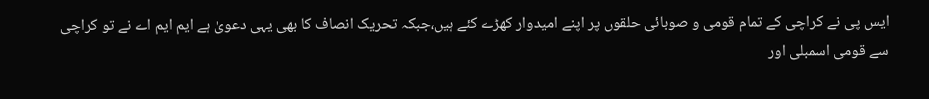ایس پی نے کراچی کے تمام قومی و صوبائی حلقوں پر اپنے امیدوار کھڑے کئے ہیں،جبکہ تحریک انصاف کا بھی یہی دعویٰ ہے ایم ایم اے نے تو کراچی سے قومی اسمبلی اور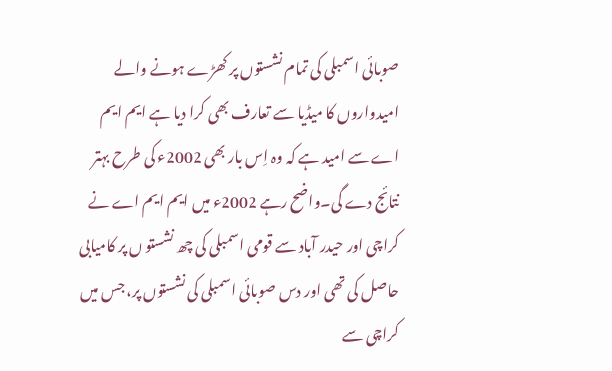صوبائی اسمبلی کی تمام نشستوں پر کھڑے ہونے والے امیدواروں کا میڈیا سے تعارف بھی کرا دیا ہے ایم ایم اے سے امید ہے کہ وہ اِس بار بھی 2002ء کی طرح بہتر نتائج دے گی۔واضح رہے 2002ء میں ایم ایم اے نے کراچی اور حیدر آباد سے قومی اسمبلی کی چھ نشستو ں پر کامیابی حاصل کی تھی اور دس صوبائی اسمبلی کی نشستوں پر، جس میں کراچی سے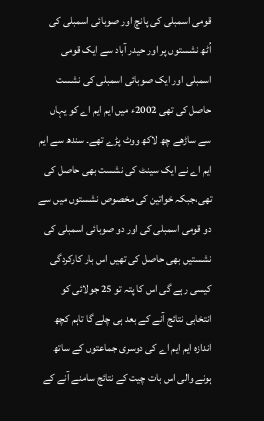قومی اسمبلی کی پانچ اور صوبائی اسمبلی کی اُٹھ نشستوں پر اور حیدر آباد سے ایک قومی اسمبلی اور ایک صوبائی اسمبلی کی نشست حاصل کی تھی 2002ء میں ایم ایم اے کو یہاں سے ساڑھے چھ لاکھ ووٹ پڑے تھے۔ سندھ سے ایم ایم اے نے ایک سینٹ کی نشست بھی حاصل کی تھی،جبکہ خواتین کی مخصوص نشستوں میں سے دو قومی اسمبلی کی اور دو صوبائی اسمبلی کی نشستیں بھی حاصل کی تھیں اس بار کارکردگی کیسی رہے گی اس کا پتہ تو 25 جولائی کو انتخابی نتائج آنے کے بعد ہی چلے گا تاہم کچھ اندازہ ایم ایم اے کی دوسری جماعتوں کے ساتھ ہونے والی اس بات چیت کے نتائج سامنے آنے کے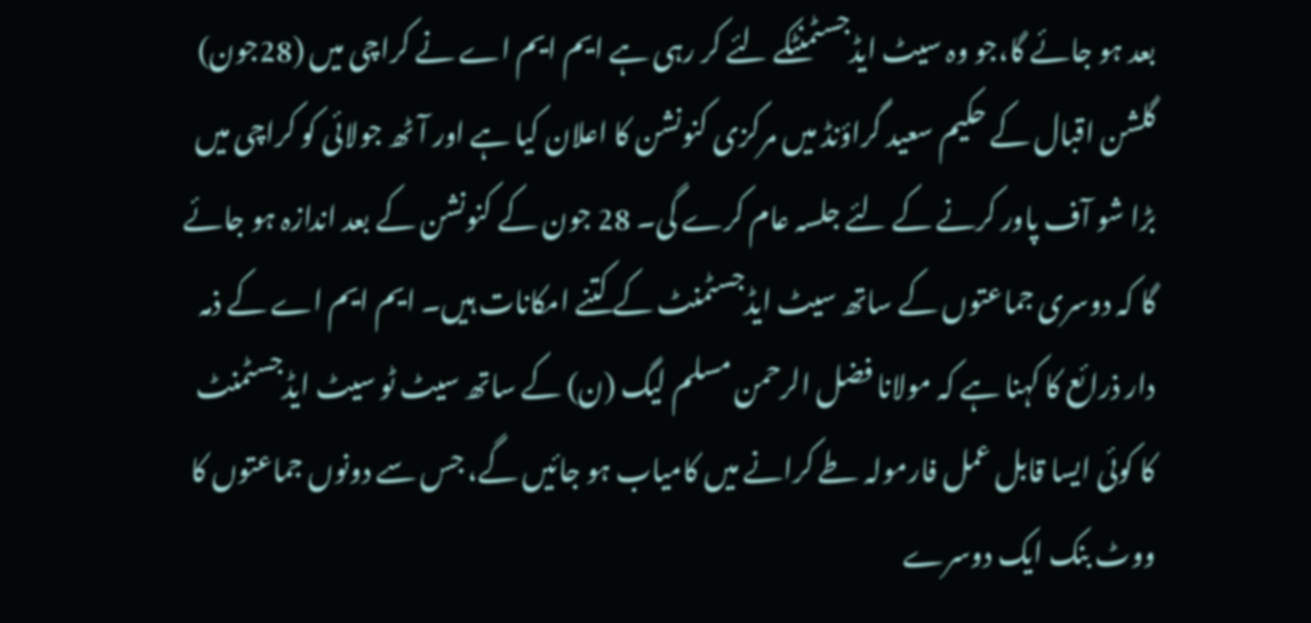بعد ہو جائے گا،جو وہ سیٹ ایڈجسٹمنٹکے لئے کر رہی ہے ایم ایم اے نے کراچی میں (28جون) گلشن اقبال کے حکیم سعید گراؤنڈ میں مرکزی کنونشن کا اعلان کیا ہے اور آٹھ جولائی کو کراچی میں بڑا شو آف پاور کرنے کے لئے جلسہ عام کرے گی۔ 28 جون کے کنونشن کے بعد اندازہ ہو جائے گا کہ دوسری جماعتوں کے ساتھ سیٹ ایڈجسٹمنٹ کے کتنے امکانات ہیں۔ ایم ایم اے کے ذمہ دار ذرائع کا کہنا ہے کہ مولانا فضل الرحمن مسلم لیگ (ن) کے ساتھ سیٹ ٹو سیٹ ایڈجسٹمنٹ کا کوئی ایسا قابل عمل فارمولہ طے کرانے میں کامیاب ہو جائیں گے، جس سے دونوں جماعتوں کا ووٹ بنک ایک دوسرے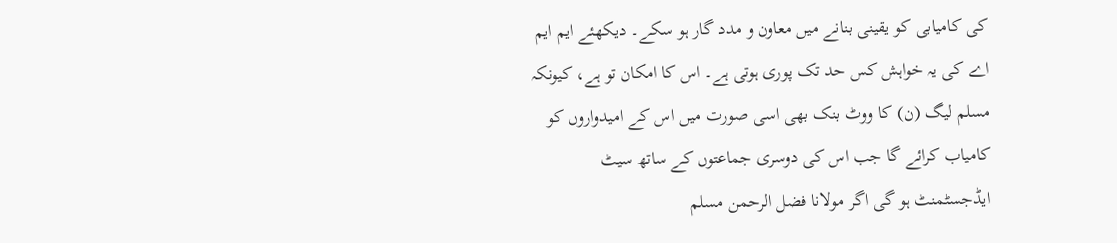کی کامیابی کو یقینی بنانے میں معاون و مدد گار ہو سکے۔ دیکھئے ایم ایم اے کی یہ خواہش کس حد تک پوری ہوتی ہے۔ اس کا امکان تو ہے، کیونکہ مسلم لیگ (ن) کا ووٹ بنک بھی اسی صورت میں اس کے امیدواروں کو کامیاب کرائے گا جب اس کی دوسری جماعتوں کے ساتھ سیٹ ایڈجسٹمنٹ ہو گی اگر مولانا فضل الرحمن مسلم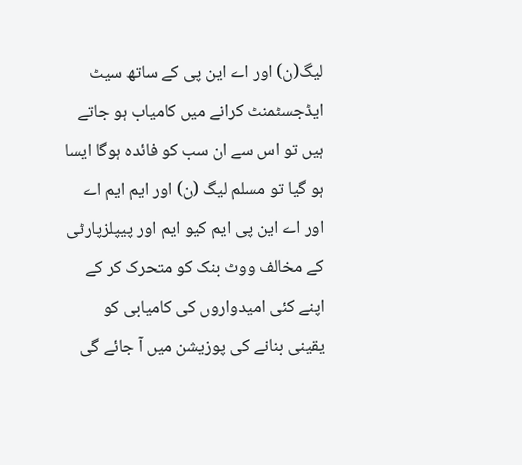لیگ(ن) اور اے این پی کے ساتھ سیٹ ایڈجسٹمنٹ کرانے میں کامیاب ہو جاتے ہیں تو اس سے ان سب کو فائدہ ہوگا ایسا ہو گیا تو مسلم لیگ (ن) اور ایم ایم اے اور اے این پی ایم کیو ایم اور پیپلزپارٹی کے مخالف ووٹ بنک کو متحرک کر کے اپنے کئی امیدواروں کی کامیابی کو یقینی بنانے کی پوزیشن میں آ جائے گی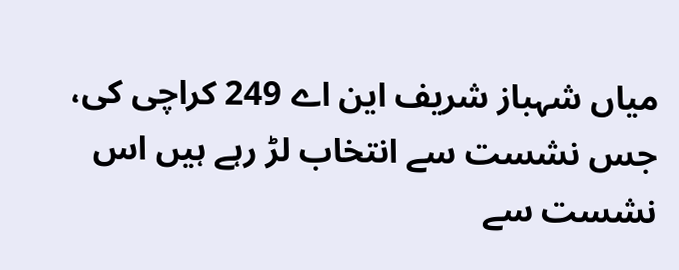میاں شہباز شریف این اے 249 کراچی کی، جس نشست سے انتخاب لڑ رہے ہیں اس نشست سے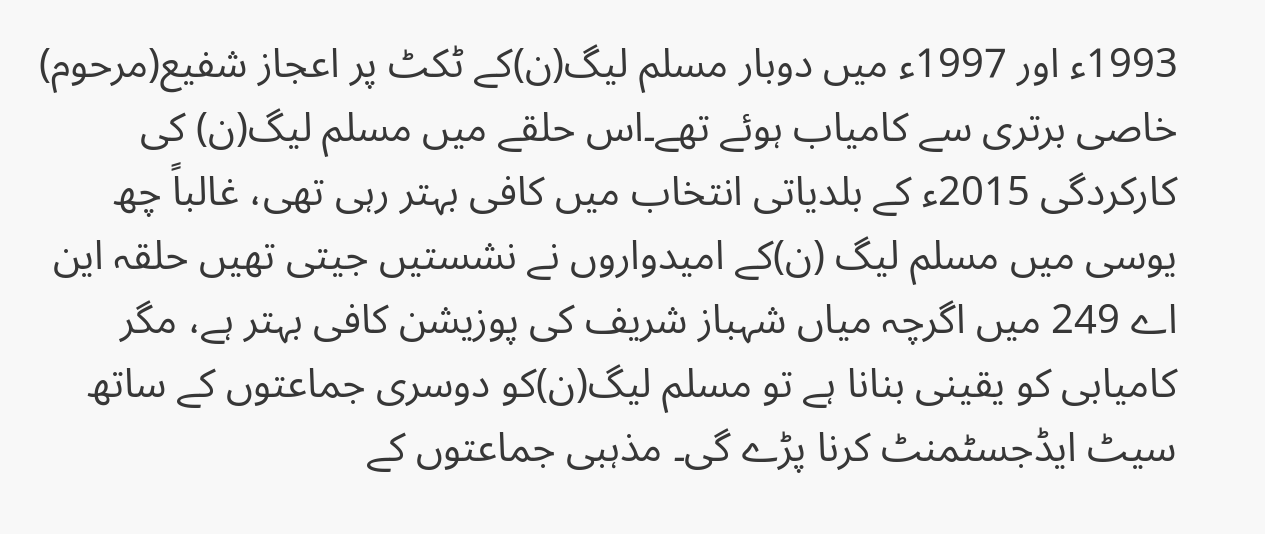1993ء اور 1997ء میں دوبار مسلم لیگ(ن)کے ٹکٹ پر اعجاز شفیع(مرحوم) خاصی برتری سے کامیاب ہوئے تھے۔اس حلقے میں مسلم لیگ(ن) کی کارکردگی 2015ء کے بلدیاتی انتخاب میں کافی بہتر رہی تھی، غالباً چھ یوسی میں مسلم لیگ (ن)کے امیدواروں نے نشستیں جیتی تھیں حلقہ این اے 249 میں اگرچہ میاں شہباز شریف کی پوزیشن کافی بہتر ہے، مگر کامیابی کو یقینی بنانا ہے تو مسلم لیگ(ن)کو دوسری جماعتوں کے ساتھ سیٹ ایڈجسٹمنٹ کرنا پڑے گی۔ مذہبی جماعتوں کے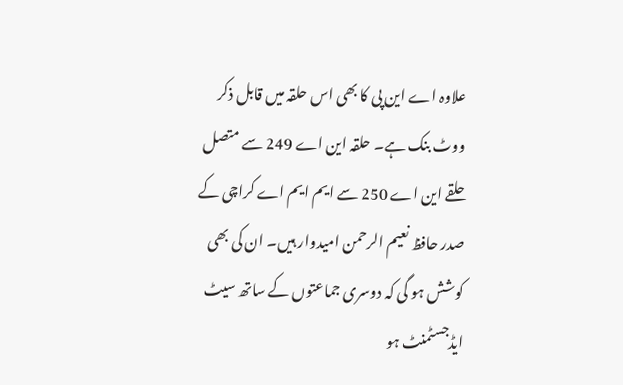علاوہ اے این پی کا بھی اس حلقہ میں قابل ذکر ووٹ بنک ہے۔ حلقہ این اے 249 سے متصل حلقے این اے 250 سے ایم ایم اے کراچی کے صدر حافظ نعیم الرحمن امیدوار ہیں۔ ان کی بھی کوشش ہو گی کہ دوسری جماعتوں کے ساتھ سیٹ ایڈجسٹمنٹ ہو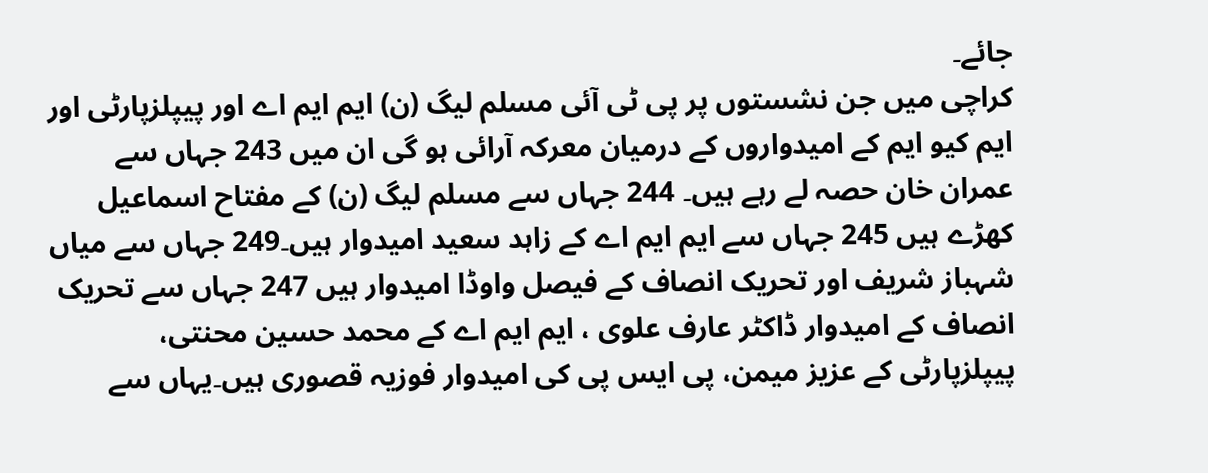جائے۔
کراچی میں جن نشستوں پر پی ٹی آئی مسلم لیگ (ن) ایم ایم اے اور پیپلزپارٹی اور ایم کیو ایم کے امیدواروں کے درمیان معرکہ آرائی ہو گی ان میں 243 جہاں سے عمران خان حصہ لے رہے ہیں۔ 244 جہاں سے مسلم لیگ (ن) کے مفتاح اسماعیل کھڑے ہیں 245 جہاں سے ایم ایم اے کے زاہد سعید امیدوار ہیں۔249 جہاں سے میاں شہباز شریف اور تحریک انصاف کے فیصل واوڈا امیدوار ہیں 247 جہاں سے تحریک انصاف کے امیدوار ڈاکٹر عارف علوی ، ایم ایم اے کے محمد حسین محنتی، پیپلزپارٹی کے عزیز میمن، پی ایس پی کی امیدوار فوزیہ قصوری ہیں۔یہاں سے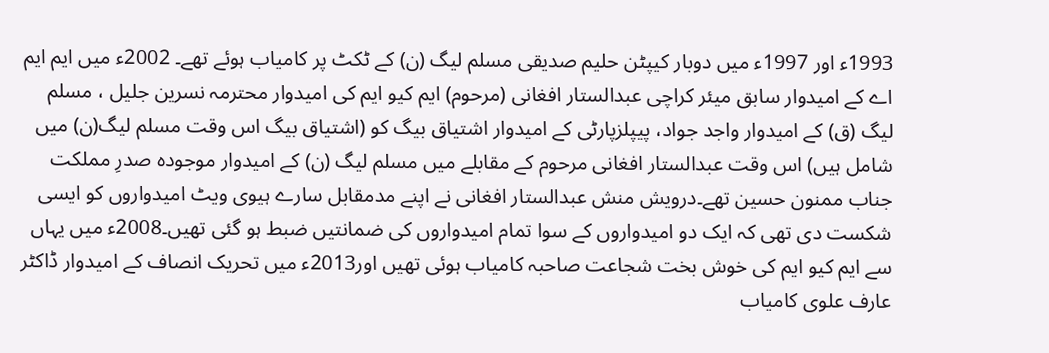1993ء اور 1997ء میں دوبار کیپٹن حلیم صدیقی مسلم لیگ (ن) کے ٹکٹ پر کامیاب ہوئے تھے۔ 2002ء میں ایم ایم اے کے امیدوار سابق میئر کراچی عبدالستار افغانی (مرحوم) ایم کیو ایم کی امیدوار محترمہ نسرین جلیل ، مسلم لیگ (ق) کے امیدوار واجد جواد، پیپلزپارٹی کے امیدوار اشتیاق بیگ کو (اشتیاق بیگ اس وقت مسلم لیگ(ن) میں شامل ہیں) اس وقت عبدالستار افغانی مرحوم کے مقابلے میں مسلم لیگ (ن) کے امیدوار موجودہ صدرِ مملکت جناب ممنون حسین تھے۔درویش منش عبدالستار افغانی نے اپنے مدمقابل سارے ہیوی ویٹ امیدواروں کو ایسی شکست دی تھی کہ ایک دو امیدواروں کے سوا تمام امیدواروں کی ضمانتیں ضبط ہو گئی تھیں۔2008ء میں یہاں سے ایم کیو ایم کی خوش بخت شجاعت صاحبہ کامیاب ہوئی تھیں اور2013ء میں تحریک انصاف کے امیدوار ڈاکٹر عارف علوی کامیاب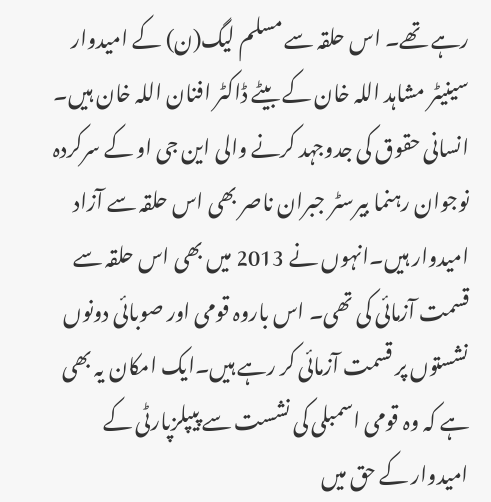رہے تھے۔ اس حلقہ سے مسلم لیگ(ن) کے امیدوار سینیٹر مشاہد اللہ خان کے بیٹے ڈاکٹر افنان اللہ خان ہیں۔ انسانی حقوق کی جدوجہد کرنے والی این جی او کے سرکردہ نوجوان رہنما بیرسٹر جبران ناصر بھی اس حلقہ سے آزاد امیدوار ہیں۔انہوں نے 2013 میں بھی اس حلقہ سے قسمت آزمائی کی تھی۔ اس باروہ قومی اور صوبائی دونوں نشستوں پر قسمت آزمائی کر رہے ہیں۔ایک امکان یہ بھی ہے کہ وہ قومی اسمبلی کی نشست سے پیپلزپارٹی کے امیدوار کے حق میں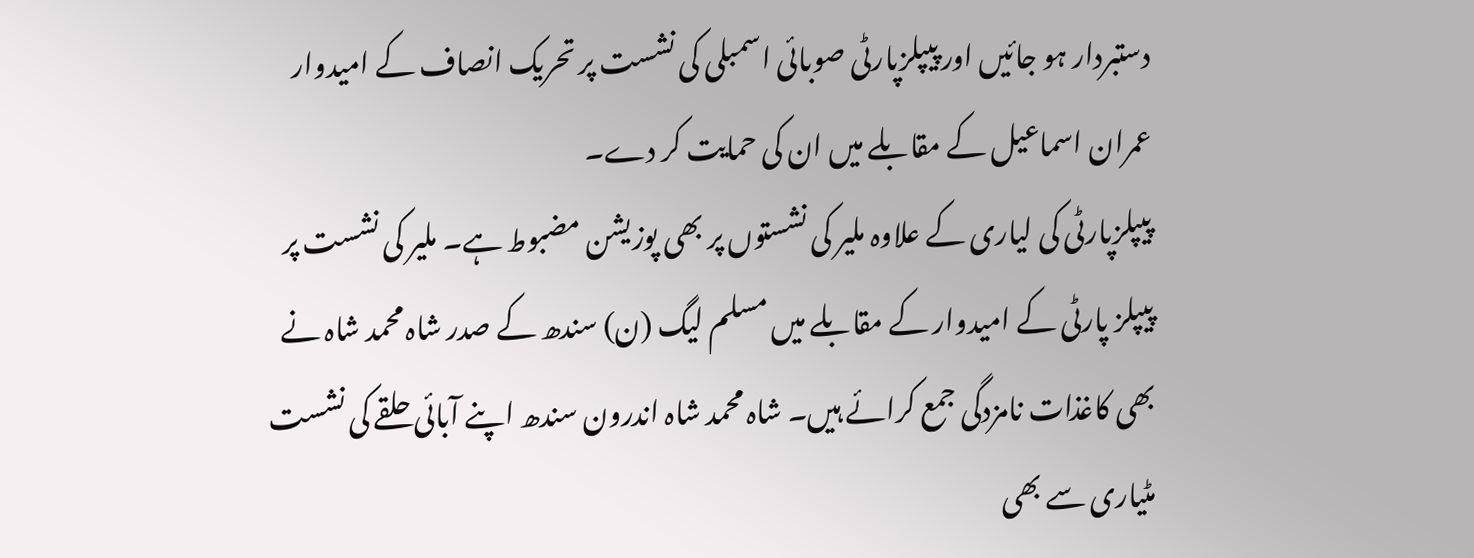دستبردار ہو جائیں اور پیپلزپارٹی صوبائی اسمبلی کی نشست پر تحریک انصاف کے امیدوار عمران اسماعیل کے مقابلے میں ان کی حمایت کر دے۔
پیپلزپارٹی کی لیاری کے علاوہ ملیر کی نشستوں پر بھی پوزیشن مضبوط ہے۔ ملیر کی نشست پر پیپلز پارٹی کے امیدوار کے مقابلے میں مسلم لیگ (ن) سندھ کے صدر شاہ محمد شاہ نے بھی کاغذات نامزدگی جمع کرائے ہیں۔ شاہ محمد شاہ اندرون سندھ اپنے آبائی حلقے کی نشست مٹیاری سے بھی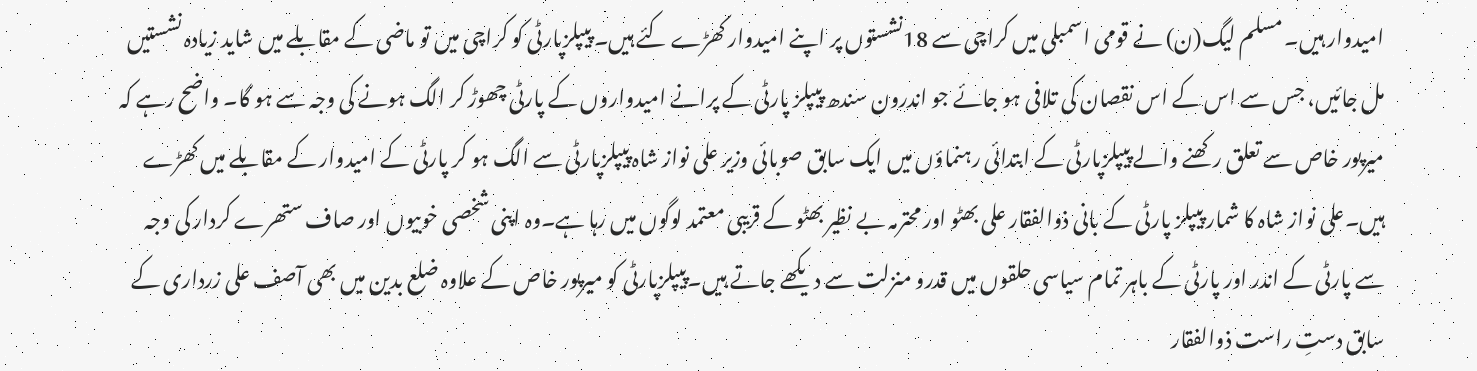امیدوار ہیں۔ مسلم لیگ(ن) نے قومی اسمبلی میں کراچی سے 18نشستوں پر اپنے امیدوار کھڑے کئے ہیں۔ پیپلزپارٹی کو کراچی میں تو ماضی کے مقابلے میں شاید زیادہ نشستیں مل جائیں، جس سے اس کے اس نقصان کی تلافی ہو جائے جو اندرون سندھ پیپلز پارٹی کے پرانے امیدواروں کے پارٹی چھوڑ کر الگ ہونے کی وجہ سے ہو گا۔ واضح رہے کہ میرپور خاص سے تعلق رکھنے والے پیپلزپارٹی کے ابتدائی رہنماؤں میں ایک سابق صوبائی وزیر علی نواز شاہ پیپلزپارٹی سے الگ ہو کر پارٹی کے امیدوار کے مقابلے میں کھڑے ہیں۔علی نواز شاہ کا شمار پیپلز پارٹی کے بانی ذوالفقار علی بھٹو اور محترمہ بے نظیر بھٹو کے قریبی معتمد لوگوں میں رہا ہے۔وہ اپنی شخصی خوبیوں اور صاف ستھرے کردار کی وجہ سے پارٹی کے اندر اور پارٹی کے باہر تمام سیاسی حلقوں میں قدرو منزلت سے دیکھے جاتے ہیں۔پیپلزپارٹی کو میرپور خاص کے علاوہ ضلع بدین میں بھی آصف علی زرداری کے سابق دستِ راست ذوالفقار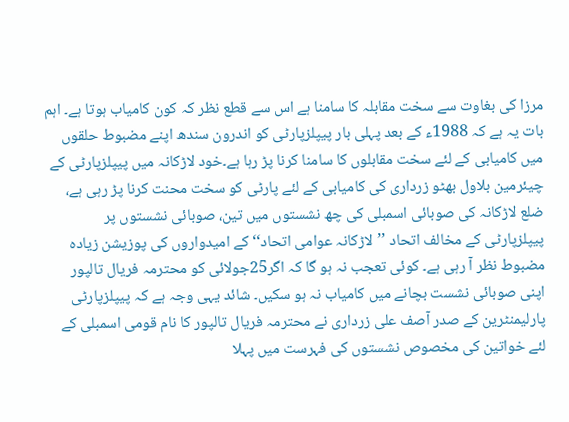مرزا کی بغاوت سے سخت مقابلہ کا سامنا ہے اس سے قطع نظر کہ کون کامیاب ہوتا ہے۔ اہم بات یہ ہے کہ 1988ء کے بعد پہلی بار پیپلزپارٹی کو اندرون سندھ اپنے مضبوط حلقوں میں کامیابی کے لئے سخت مقابلوں کا سامنا کرنا پڑ رہا ہے۔خود لاڑکانہ میں پیپلزپارٹی کے چیئرمین بلاول بھٹو زرداری کی کامیابی کے لئے پارٹی کو سخت محنت کرنا پڑ رہی ہے، ضلع لاڑکانہ کی صوبائی اسمبلی کی چھ نشستوں میں تین، صوبائی نشستوں پر پیپلزپارٹی کے مخالف اتحاد ’’لاڑکانہ عوامی اتحاد‘‘ کے امیدواروں کی پوزیشن زیادہ مضبوط نظر آ رہی ہے۔ کوئی تعجب نہ ہو گا کہ اگر25جولائی کو محترمہ فریال تالپور اپنی صوبائی نشست بچانے میں کامیاب نہ ہو سکیں۔ شائد یہی وجہ ہے کہ پیپلزپارٹی پارلیمنٹرین کے صدر آصف علی زرداری نے محترمہ فریال تالپور کا نام قومی اسمبلی کے لئے خواتین کی مخصوص نشستوں کی فہرست میں پہلا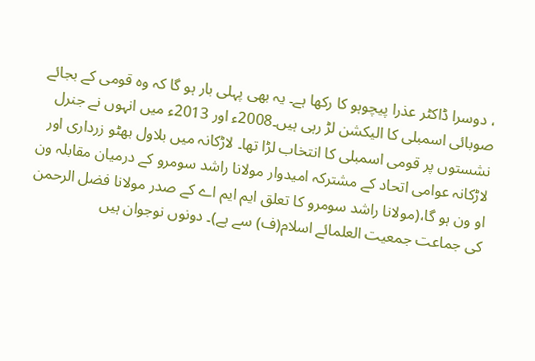، دوسرا ڈاکٹر عذرا پیچوہو کا رکھا ہے۔ یہ بھی پہلی بار ہو گا کہ وہ قومی کے بجائے صوبائی اسمبلی کا الیکشن لڑ رہی ہیں۔2008ء اور 2013ء میں انہوں نے جنرل نشستوں پر قومی اسمبلی کا انتخاب لڑا تھا۔ لاڑکانہ میں بلاول بھٹو زرداری اور لاڑکانہ عوامی اتحاد کے مشترکہ امیدوار مولانا راشد سومرو کے درمیان مقابلہ ون او ون ہو گا،(مولانا راشد سومرو کا تعلق ایم ایم اے کے صدر مولانا فضل الرحمن کی جماعت جمعیت العلمائے اسلام(ف) سے ہے)۔ دونوں نوجوان ہیں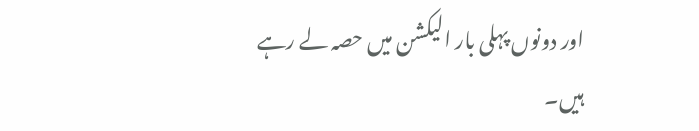اور دونوں پہلی بار الیکشن میں حصہ لے رہے ہیں۔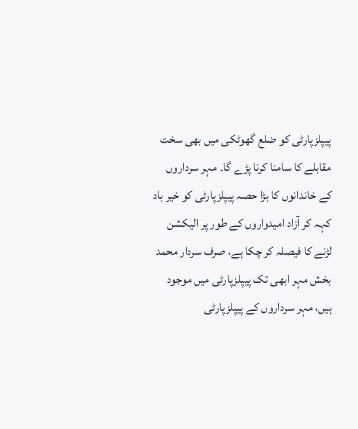پیپلزپارٹی کو ضلع گھوٹکی میں بھی سخت مقابلے کا سامنا کرنا پڑے گا۔ مہر سرداروں کے خاندانوں کا بڑا حصہ پیپلزپارٹی کو خیر باد کہہ کر آزاد امیدواروں کے طور پر الیکشن لڑنے کا فیصلہ کر چکا ہے، صرف سردار محمد بخش مہر ابھی تک پیپلزپارٹی میں موجود ہیں، مہر سرداروں کے پیپلزپارٹی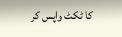کا ٹکٹ واپس کر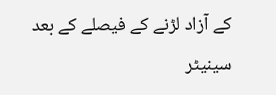کے آزاد لڑنے کے فیصلے کے بعد سینیٹر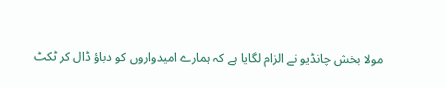مولا بخش چانڈیو نے الزام لگایا ہے کہ ہمارے امیدواروں کو دباؤ ڈال کر ٹکٹ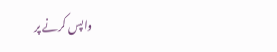واپس کرنے پر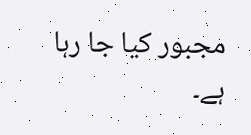مجبور کیا جا رہا ہے۔